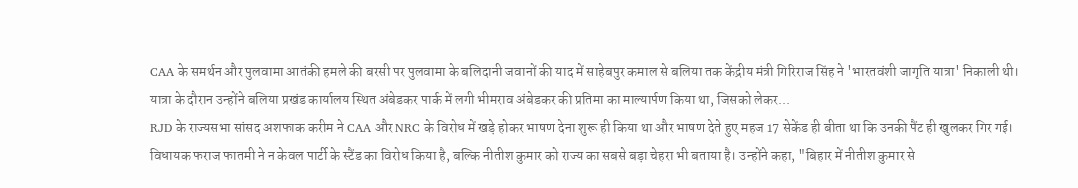CAA के समर्थन और पुलवामा आतंकी हमले की बरसी पर पुलवामा के बलिदानी जवानों की याद में साहेबपुर कमाल से बलिया तक केंद्रीय मंत्री गिरिराज सिंह ने 'भारतवंशी जागृति यात्रा' निकाली थी। यात्रा के दौरान उन्होंने बलिया प्रखंड कार्यालय स्थित अंबेडकर पार्क में लगी भीमराव अंबेडकर की प्रतिमा का माल्यार्पण किया था, जिसको लेकर...
RJD के राज्यसभा सांसद अशफाक करीम ने CAA और NRC के विरोध में खड़े होकर भाषण देना शुरू ही किया था और भाषण देते हुए महज 17 सेकेंड ही बीता था कि उनकी पैंट ही खुलकर गिर गई।
विधायक फराज फातमी ने न केवल पार्टी के स्टैंड का विरोध किया है, बल्कि नीतीश कुमार को राज्य का सबसे बड़ा चेहरा भी बताया है। उन्होंने कहा, "बिहार में नीतीश कुमार से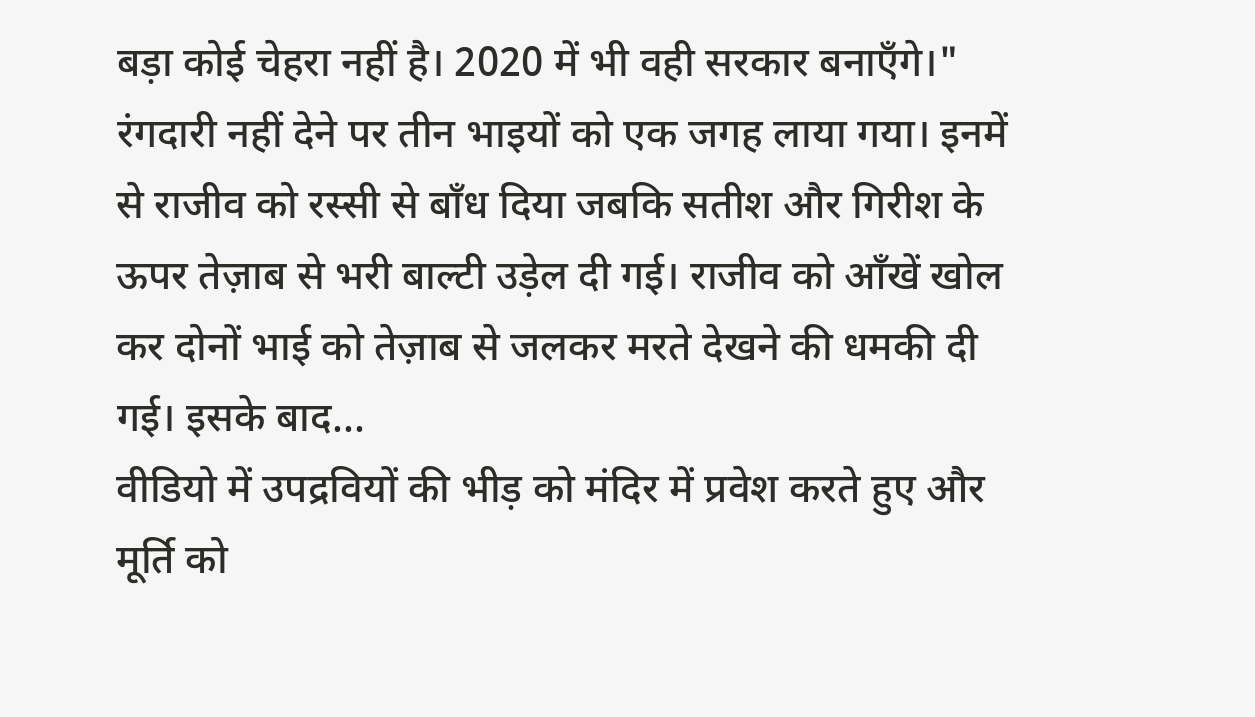बड़ा कोई चेहरा नहीं है। 2020 में भी वही सरकार बनाएँगे।"
रंगदारी नहीं देने पर तीन भाइयों को एक जगह लाया गया। इनमें से राजीव को रस्सी से बाँध दिया जबकि सतीश और गिरीश के ऊपर तेज़ाब से भरी बाल्टी उड़ेल दी गई। राजीव को आँखें खोल कर दोनों भाई को तेज़ाब से जलकर मरते देखने की धमकी दी गई। इसके बाद...
वीडियो में उपद्रवियों की भीड़ को मंदिर में प्रवेश करते हुए और मूर्ति को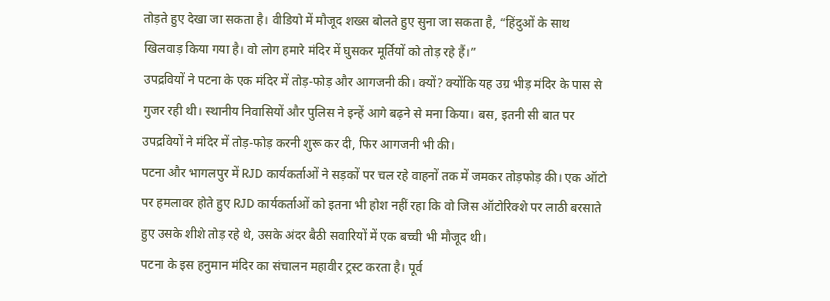तोड़ते हुए देखा जा सकता है। वीडियो में मौजूद शख्स बोलते हुए सुना जा सकता है, “हिंदुओं के साथ खिलवाड़ किया गया है। वो लोग हमारे मंदिर में घुसकर मूर्तियों को तोड़ रहे हैं।”
उपद्रवियों ने पटना के एक मंदिर में तोड़-फोड़ और आगजनी की। क्यों? क्योंकि यह उग्र भीड़ मंदिर के पास से गुजर रही थी। स्थानीय निवासियों और पुलिस ने इन्हें आगे बढ़ने से मना किया। बस, इतनी सी बात पर उपद्रवियों ने मंदिर में तोड़-फोड़ करनी शुरू कर दी, फिर आगजनी भी की।
पटना और भागलपुर में RJD कार्यकर्ताओं ने सड़कों पर चल रहे वाहनों तक में जमकर तोड़फोड़ की। एक ऑटो पर हमलावर होते हुए RJD कार्यकर्ताओं को इतना भी होश नहीं रहा कि वो जिस ऑटोरिक्शे पर लाठी बरसाते हुए उसके शीशे तोड़ रहे थे, उसके अंदर बैठी सवारियों में एक बच्ची भी मौजूद थी।
पटना के इस हनुमान मंदिर का संचालन महावीर ट्रस्ट करता है। पूर्व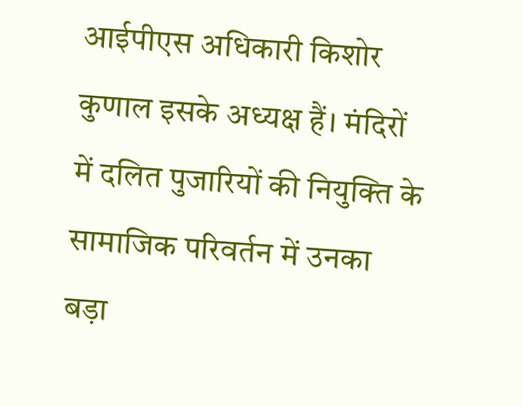आईपीएस अधिकारी किशोर कुणाल इसके अध्यक्ष हैं। मंदिरों में दलित पुजारियों की नियुक्ति के सामाजिक परिवर्तन में उनका बड़ा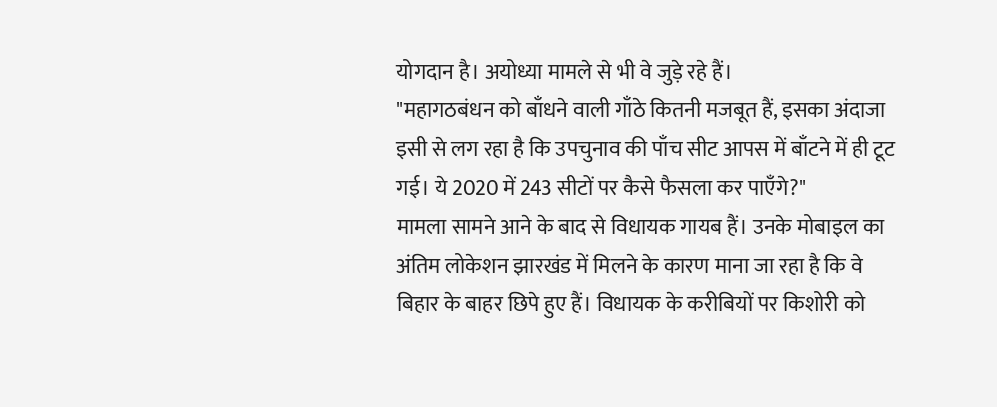योगदान है। अयोध्या मामले से भी वे जुड़े रहे हैं।
"महागठबंधन को बाँधने वाली गाँठे कितनी मजबूत हैं, इसका अंदाजा इसी से लग रहा है कि उपचुनाव की पाँच सीट आपस में बाँटने में ही टूट गई। ये 2020 में 243 सीटों पर कैसे फैसला कर पाएँगे?"
मामला सामने आने के बाद से विधायक गायब हैं। उनके मोबाइल का अंतिम लोकेशन झारखंड में मिलने के कारण माना जा रहा है कि वे बिहार के बाहर छिपे हुए हैं। विधायक के करीबियों पर किशोरी को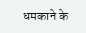धमकाने के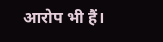आरोप भी हैं।